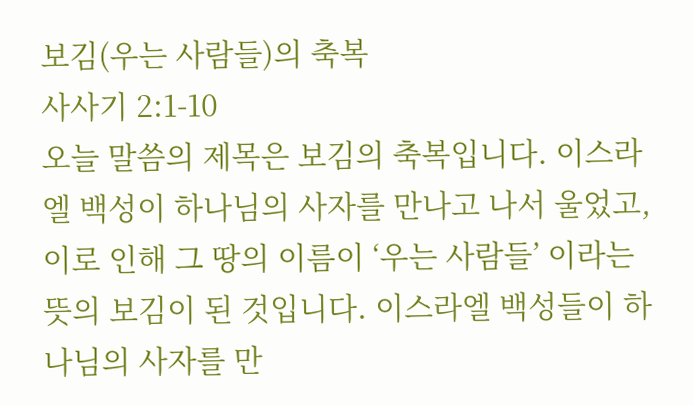보김(우는 사람들)의 축복
사사기 2:1-10
오늘 말씀의 제목은 보김의 축복입니다. 이스라엘 백성이 하나님의 사자를 만나고 나서 울었고, 이로 인해 그 땅의 이름이 ‘우는 사람들’ 이라는 뜻의 보김이 된 것입니다. 이스라엘 백성들이 하나님의 사자를 만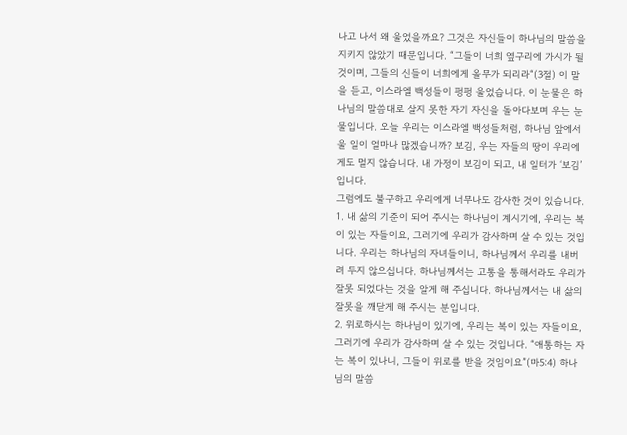나고 나서 왜 울었을까요? 그것은 자신들이 하나님의 말씀을 지키지 않았기 때문입니다. “그들이 너희 옆구리에 가시가 될 것이며, 그들의 신들이 너희에게 올무가 되리라“(3절) 이 말을 듣고, 이스라엘 백성들이 펑펑 울었습니다. 이 눈물은 하나님의 말씀대로 살지 못한 자기 자신을 돌아다보며 우는 눈물입니다. 오늘 우리는 이스라엘 백성들처럼, 하나님 앞에서 울 일이 얼마나 많겠습니까? 보김, 우는 자들의 땅이 우리에게도 멀지 않습니다. 내 가정이 보김이 되고, 내 일터가 ‘보김’ 입니다.
그럼에도 불구하고 우리에게 너무나도 감사한 것이 있습니다.
1. 내 삶의 기준이 되어 주시는 하나님이 계시기에, 우리는 복이 있는 자들이요, 그러기에 우리가 감사하며 살 수 있는 것입니다. 우리는 하나님의 자녀들이니, 하나님께서 우리를 내버려 두지 않으십니다. 하나님께서는 고통을 통해서라도 우리가 잘못 되었다는 것을 알게 해 주십니다. 하나님께서는 내 삶의 잘못을 깨닫게 해 주시는 분입니다.
2. 위로하시는 하나님이 있기에, 우리는 복이 있는 자들이요, 그러기에 우리가 감사하며 살 수 있는 것입니다. “애통하는 자는 복이 있나니, 그들이 위로를 받을 것임이요”(마5:4) 하나님의 말씀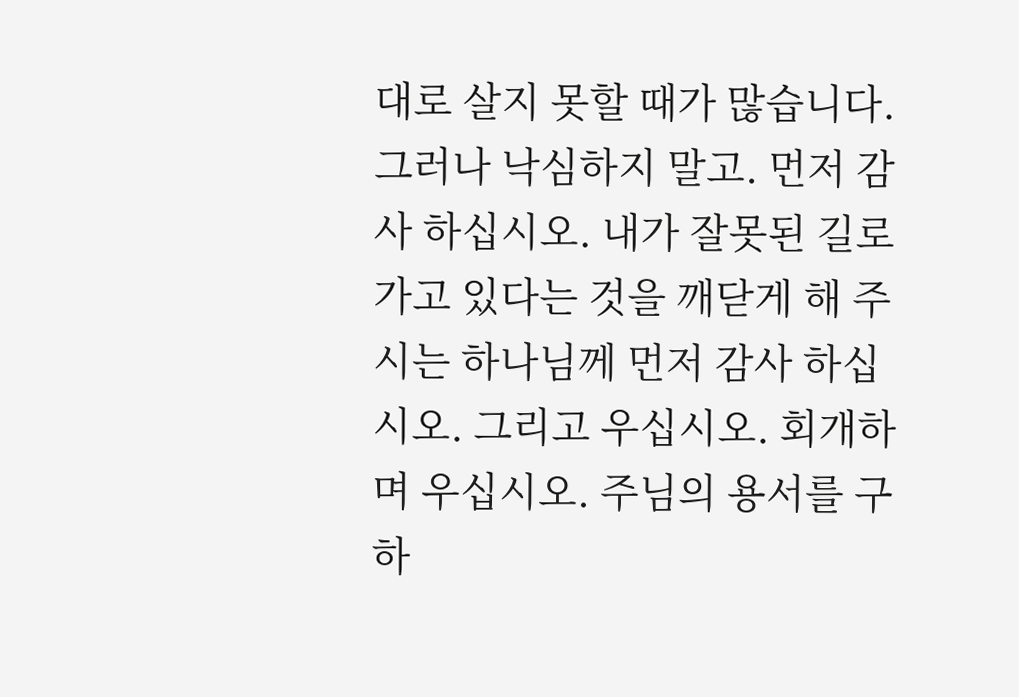대로 살지 못할 때가 많습니다. 그러나 낙심하지 말고. 먼저 감사 하십시오. 내가 잘못된 길로 가고 있다는 것을 깨닫게 해 주시는 하나님께 먼저 감사 하십시오. 그리고 우십시오. 회개하며 우십시오. 주님의 용서를 구하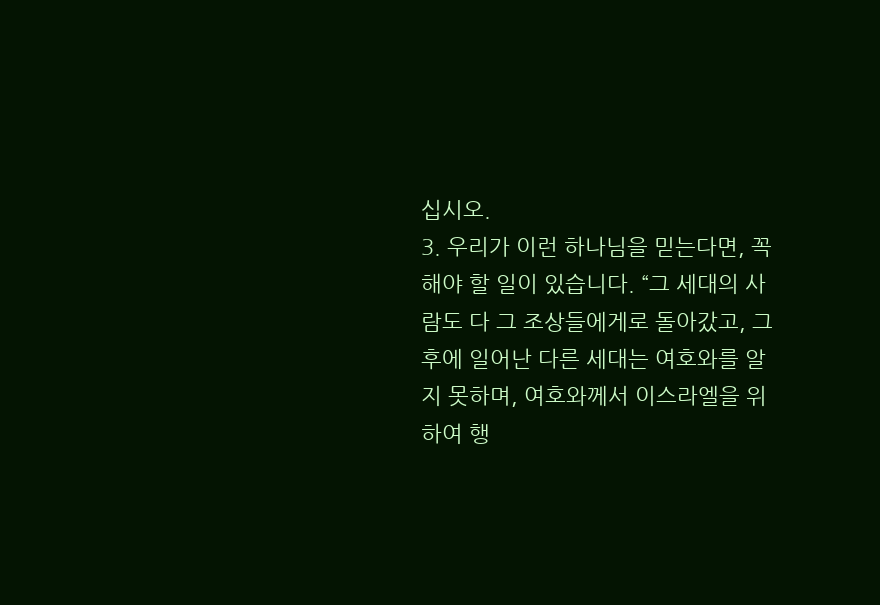십시오.
3. 우리가 이런 하나님을 믿는다면, 꼭 해야 할 일이 있습니다. “그 세대의 사람도 다 그 조상들에게로 돌아갔고, 그 후에 일어난 다른 세대는 여호와를 알지 못하며, 여호와께서 이스라엘을 위하여 행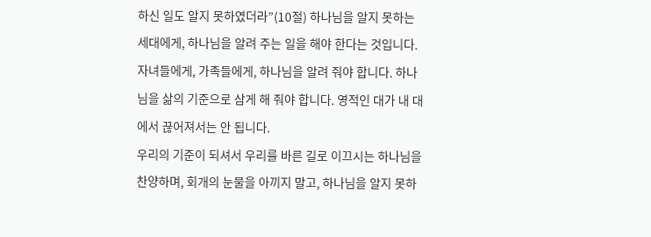하신 일도 알지 못하였더라”(10절) 하나님을 알지 못하는 세대에게, 하나님을 알려 주는 일을 해야 한다는 것입니다. 자녀들에게, 가족들에게, 하나님을 알려 줘야 합니다. 하나님을 삶의 기준으로 삼게 해 줘야 합니다. 영적인 대가 내 대에서 끊어져서는 안 됩니다.
우리의 기준이 되셔서 우리를 바른 길로 이끄시는 하나님을 찬양하며, 회개의 눈물을 아끼지 말고, 하나님을 알지 못하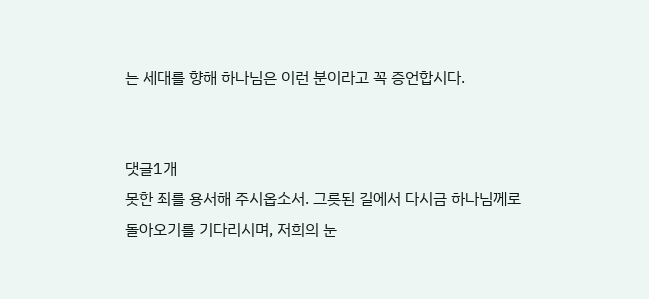는 세대를 향해 하나님은 이런 분이라고 꼭 증언합시다.


댓글1개
못한 죄를 용서해 주시옵소서. 그릇된 길에서 다시금 하나님께로
돌아오기를 기다리시며, 저희의 눈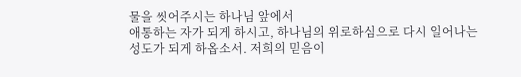물을 씻어주시는 하나님 앞에서
애통하는 자가 되게 하시고, 하나님의 위로하심으로 다시 일어나는
성도가 되게 하옵소서. 저희의 믿음이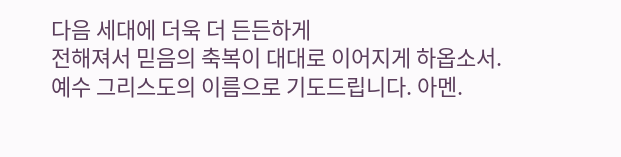다음 세대에 더욱 더 든든하게
전해져서 믿음의 축복이 대대로 이어지게 하옵소서.
예수 그리스도의 이름으로 기도드립니다. 아멘.